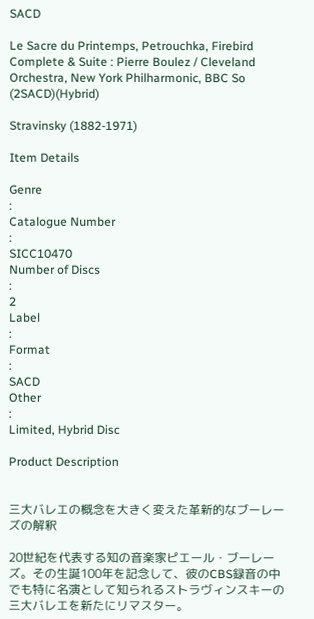SACD

Le Sacre du Printemps, Petrouchka, Firebird Complete & Suite : Pierre Boulez / Cleveland Orchestra, New York Philharmonic, BBC So (2SACD)(Hybrid)

Stravinsky (1882-1971)

Item Details

Genre
:
Catalogue Number
:
SICC10470
Number of Discs
:
2
Label
:
Format
:
SACD
Other
:
Limited, Hybrid Disc

Product Description


三大バレエの概念を大きく変えた革新的なブーレーズの解釈

20世紀を代表する知の音楽家ピエール・ブーレーズ。その生誕100年を記念して、彼のCBS録音の中でも特に名演として知られるストラヴィンスキーの三大バレエを新たにリマスター。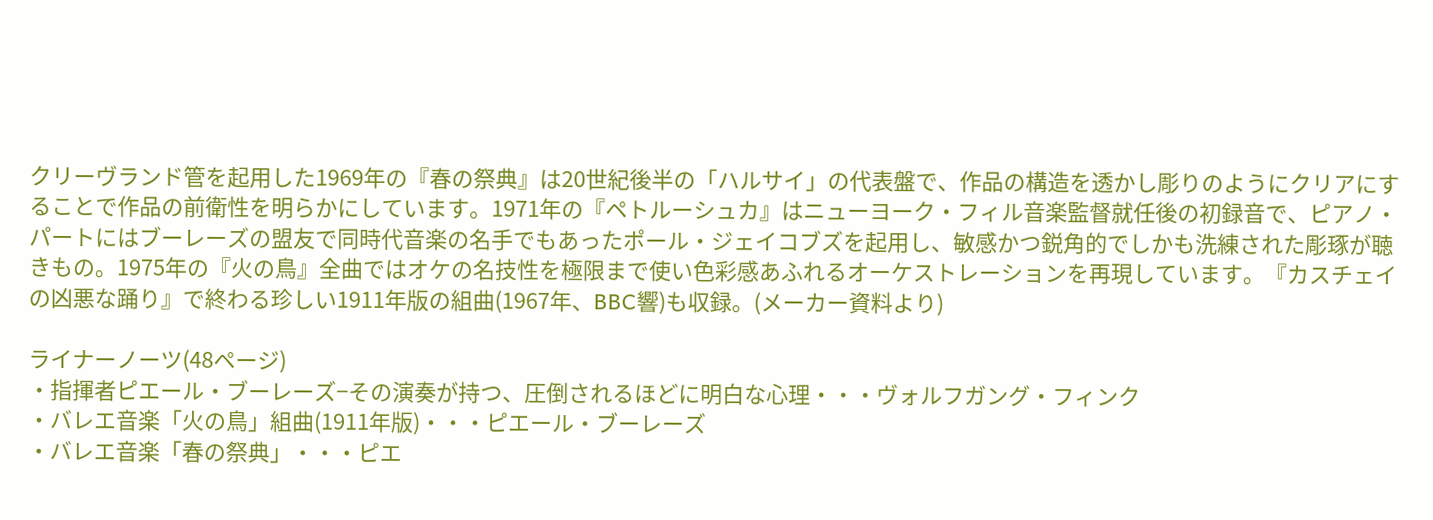クリーヴランド管を起用した1969年の『春の祭典』は20世紀後半の「ハルサイ」の代表盤で、作品の構造を透かし彫りのようにクリアにすることで作品の前衛性を明らかにしています。1971年の『ペトルーシュカ』はニューヨーク・フィル音楽監督就任後の初録音で、ピアノ・パートにはブーレーズの盟友で同時代音楽の名手でもあったポール・ジェイコブズを起用し、敏感かつ鋭角的でしかも洗練された彫琢が聴きもの。1975年の『火の鳥』全曲ではオケの名技性を極限まで使い色彩感あふれるオーケストレーションを再現しています。『カスチェイの凶悪な踊り』で終わる珍しい1911年版の組曲(1967年、BBC響)も収録。(メーカー資料より)

ライナーノーツ(48ページ)
・指揮者ピエール・ブーレーズ−その演奏が持つ、圧倒されるほどに明白な心理・・・ヴォルフガング・フィンク
・バレエ音楽「火の鳥」組曲(1911年版)・・・ピエール・ブーレーズ
・バレエ音楽「春の祭典」・・・ピエ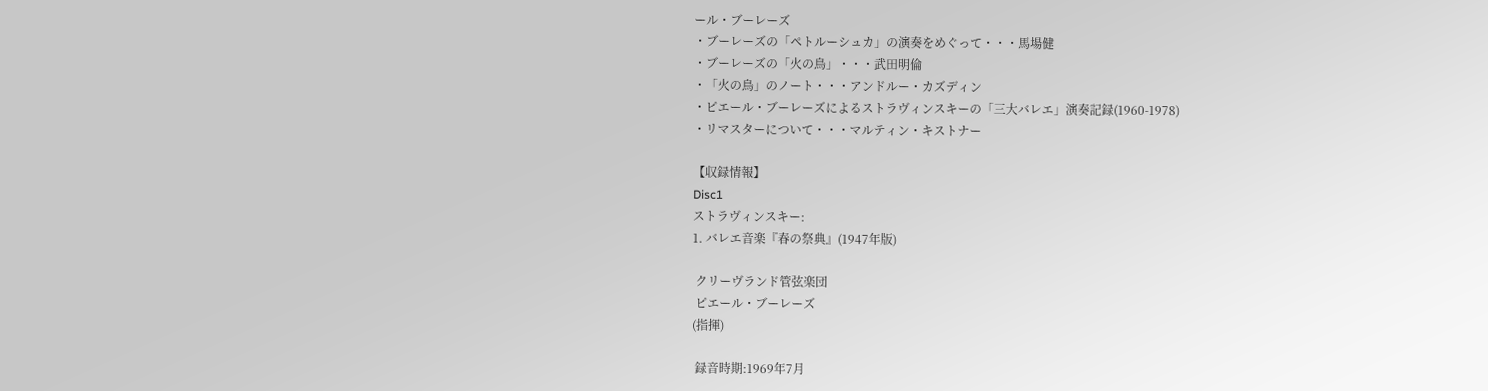ール・ブーレーズ
・ブーレーズの「ペトルーシュカ」の演奏をめぐって・・・馬場健
・ブーレーズの「火の鳥」・・・武田明倫
・「火の鳥」のノート・・・アンドルー・カズディン
・ピエール・ブーレーズによるストラヴィンスキーの「三大バレエ」演奏記録(1960-1978)
・リマスターについて・・・マルティン・キストナー

【収録情報】
Disc1
ストラヴィンスキー:
1. バレエ音楽『春の祭典』(1947年版)

 クリーヴランド管弦楽団
 ピエール・ブーレーズ
(指揮)

 録音時期:1969年7月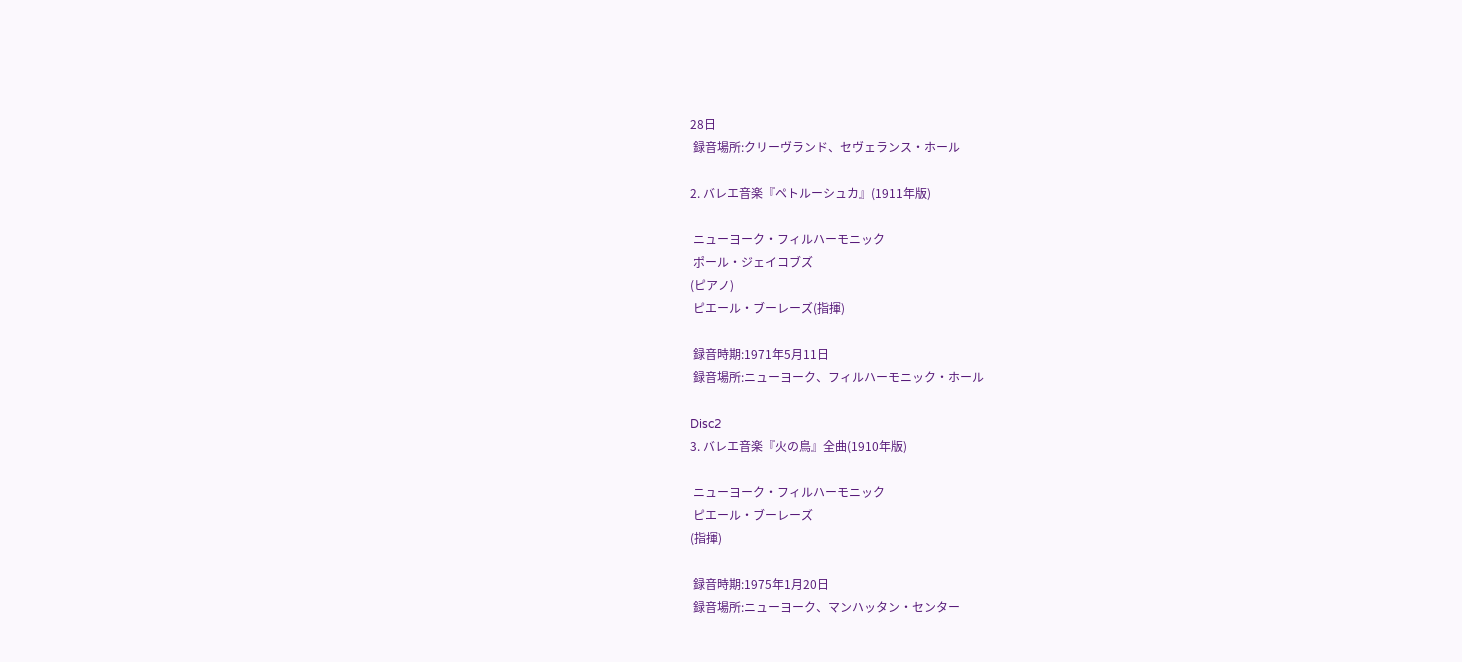28日
 録音場所:クリーヴランド、セヴェランス・ホール

2. バレエ音楽『ペトルーシュカ』(1911年版)

 ニューヨーク・フィルハーモニック
 ポール・ジェイコブズ
(ピアノ)
 ピエール・ブーレーズ(指揮)

 録音時期:1971年5月11日
 録音場所:ニューヨーク、フィルハーモニック・ホール

Disc2
3. バレエ音楽『火の鳥』全曲(1910年版)

 ニューヨーク・フィルハーモニック
 ピエール・ブーレーズ
(指揮)

 録音時期:1975年1月20日
 録音場所:ニューヨーク、マンハッタン・センター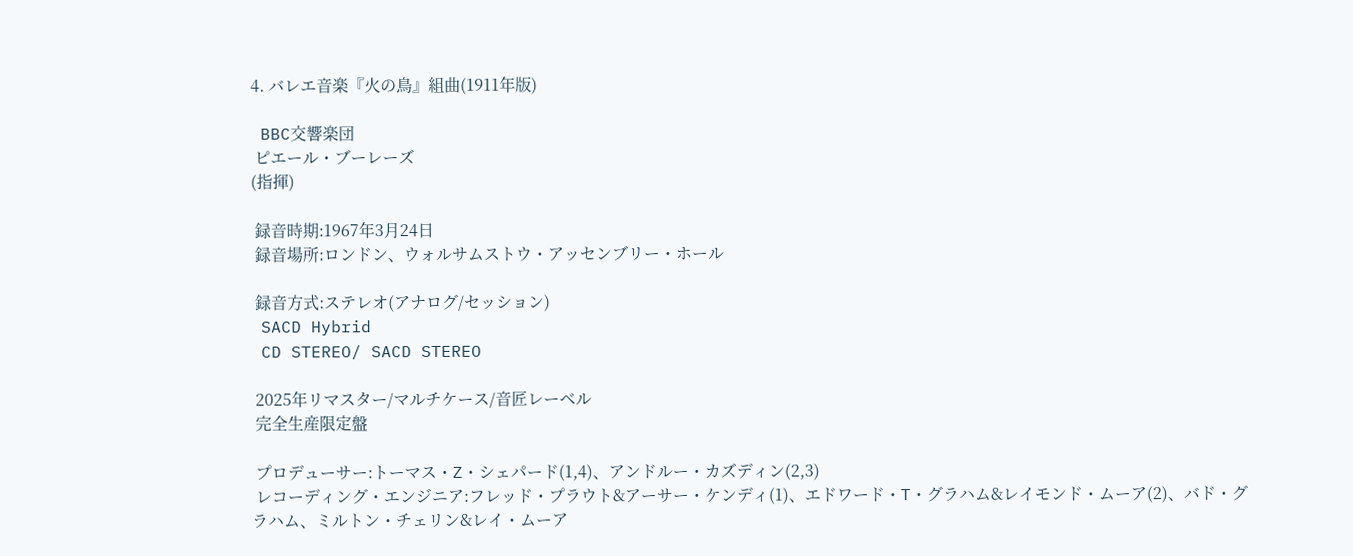4. バレエ音楽『火の鳥』組曲(1911年版)

 BBC交響楽団
 ピエール・ブーレーズ
(指揮)

 録音時期:1967年3月24日
 録音場所:ロンドン、ウォルサムストウ・アッセンブリー・ホール

 録音方式:ステレオ(アナログ/セッション)
 SACD Hybrid
 CD STEREO/ SACD STEREO

 2025年リマスター/マルチケース/音匠レーベル
 完全生産限定盤

 プロデューサー:トーマス・Z・シェパード(1,4)、アンドルー・カズディン(2,3)
 レコーディング・エンジニア:フレッド・プラウト&アーサー・ケンディ(1)、エドワード・T・グラハム&レイモンド・ムーア(2)、バド・グラハム、ミルトン・チェリン&レイ・ムーア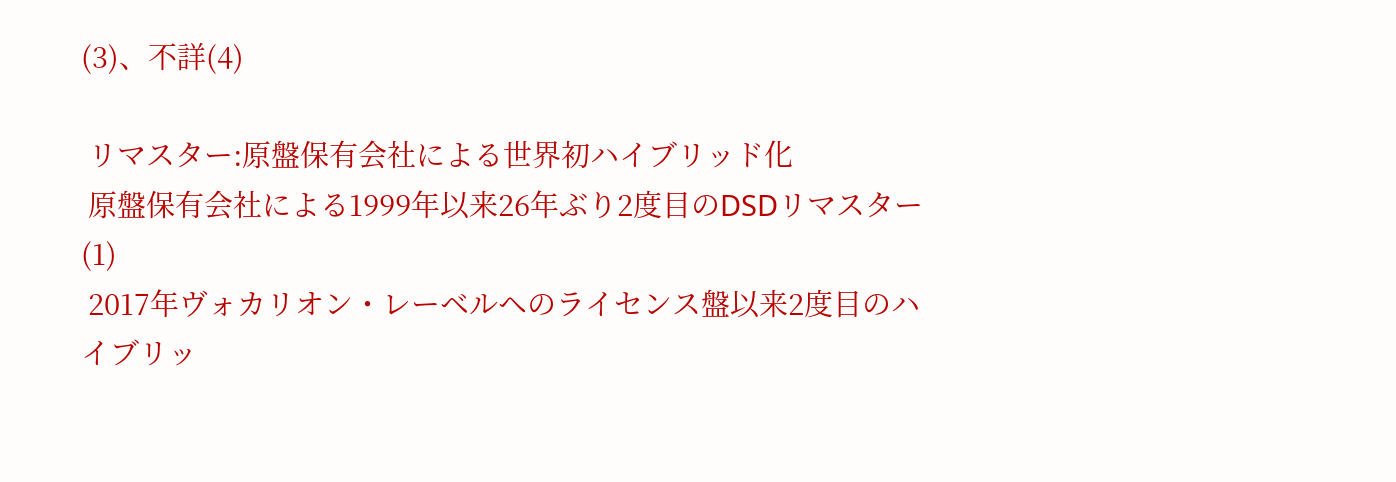(3)、不詳(4)

 リマスター:原盤保有会社による世界初ハイブリッド化
 原盤保有会社による1999年以来26年ぶり2度目のDSDリマスター(1)
 2017年ヴォカリオン・レーベルヘのライセンス盤以来2度目のハイブリッ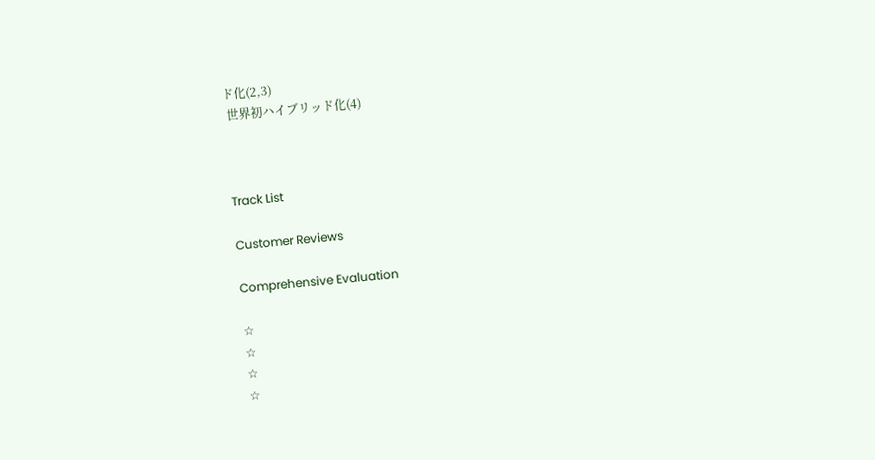ド化(2,3)
 世界初ハイブリッド化(4)



Track List

Customer Reviews

Comprehensive Evaluation

☆
☆
☆
☆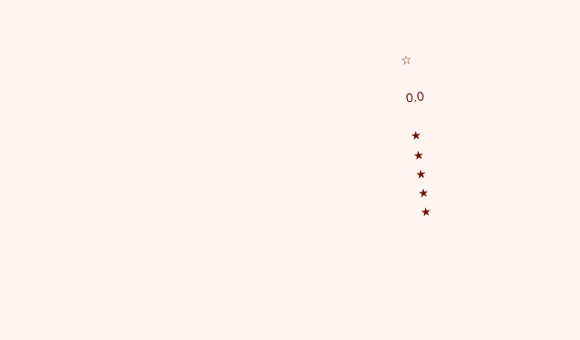☆

0.0

★
★
★
★
★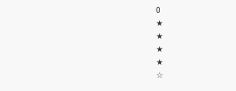0
★
★
★
★
☆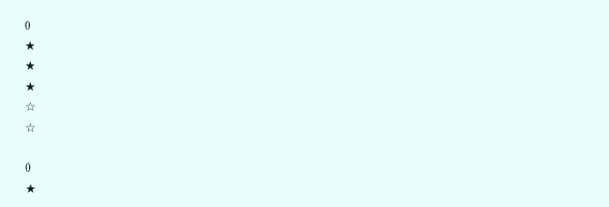0
★
★
★
☆
☆

0
★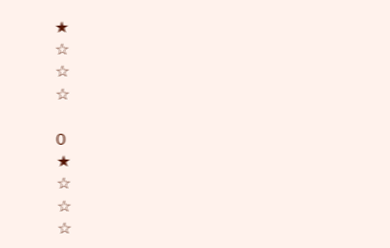★
☆
☆
☆

0
★
☆
☆
☆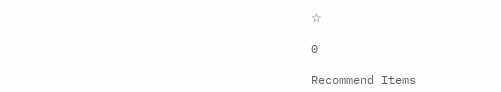☆

0

Recommend Items